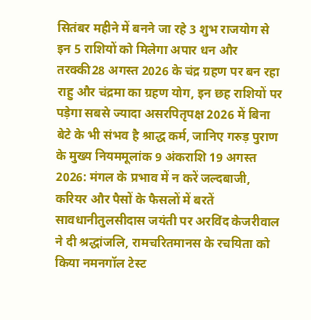सितंबर महीने में बनने जा रहे 3 शुभ राजयोग से इन 5 राशियों को मिलेगा अपार धन और तरक्की28 अगस्त 2026 के चंद्र ग्रहण पर बन रहा राहु और चंद्रमा का ग्रहण योग, इन छह राशियों पर पड़ेगा सबसे ज्यादा असरपितृपक्ष 2026 में बिना बेटे के भी संभव है श्राद्ध कर्म, जानिए गरुड़ पुराण के मुख्य नियममूलांक 9 अंकराशि 19 अगस्त 2026: मंगल के प्रभाव में न करें जल्दबाजी, करियर और पैसों के फैसलों में बरतें सावधानीतुलसीदास जयंती पर अरविंद केजरीवाल ने दी श्रद्धांजलि, रामचरितमानस के रचयिता को किया नमनगॉल टेस्ट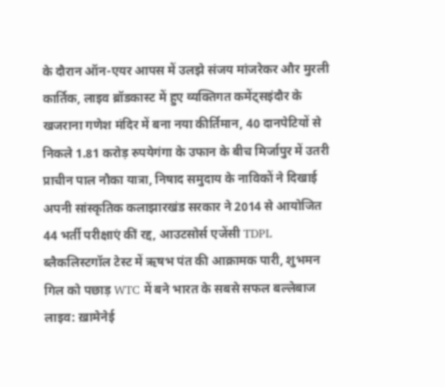के दौरान ऑन-एयर आपस में उलझे संजय मांजरेकर और मुरली कार्तिक, लाइव ब्रॉडकास्ट में हुए व्यक्तिगत कमेंट्सइंदौर के खजराना गणेश मंदिर में बना नया कीर्तिमान, 40 दानपेटियों से निकले 1.81 करोड़ रुपयेगंगा के उफान के बीच मिर्जापुर में उतरी प्राचीन पाल नौका यात्रा, निषाद समुदाय के नाविकों ने दिखाई अपनी सांस्कृतिक कलाझारखंड सरकार ने 2014 से आयोजित 44 भर्ती परीक्षाएं कीं रद्द, आउटसोर्स एजेंसी TDPL ब्लैकलिस्टगॉल टेस्ट में ऋषभ पंत की आक्रामक पारी, शुभमन गिल को पछाड़ WTC में बने भारत के सबसे सफल बल्लेबाज
लाइव: ख़ामेनेई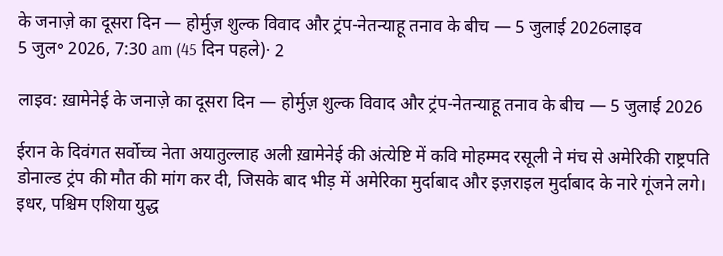के जनाज़े का दूसरा दिन — होर्मुज़ शुल्क विवाद और ट्रंप-नेतन्याहू तनाव के बीच — 5 जुलाई 2026लाइव
5 जुल॰ 2026, 7:30 am (45 दिन पहले)· 2

लाइव: ख़ामेनेई के जनाज़े का दूसरा दिन — होर्मुज़ शुल्क विवाद और ट्रंप-नेतन्याहू तनाव के बीच — 5 जुलाई 2026

ईरान के दिवंगत सर्वोच्च नेता अयातुल्लाह अली ख़ामेनेई की अंत्येष्टि में कवि मोहम्मद रसूली ने मंच से अमेरिकी राष्ट्रपति डोनाल्ड ट्रंप की मौत की मांग कर दी, जिसके बाद भीड़ में अमेरिका मुर्दाबाद और इज़राइल मुर्दाबाद के नारे गूंजने लगे। इधर, पश्चिम एशिया युद्ध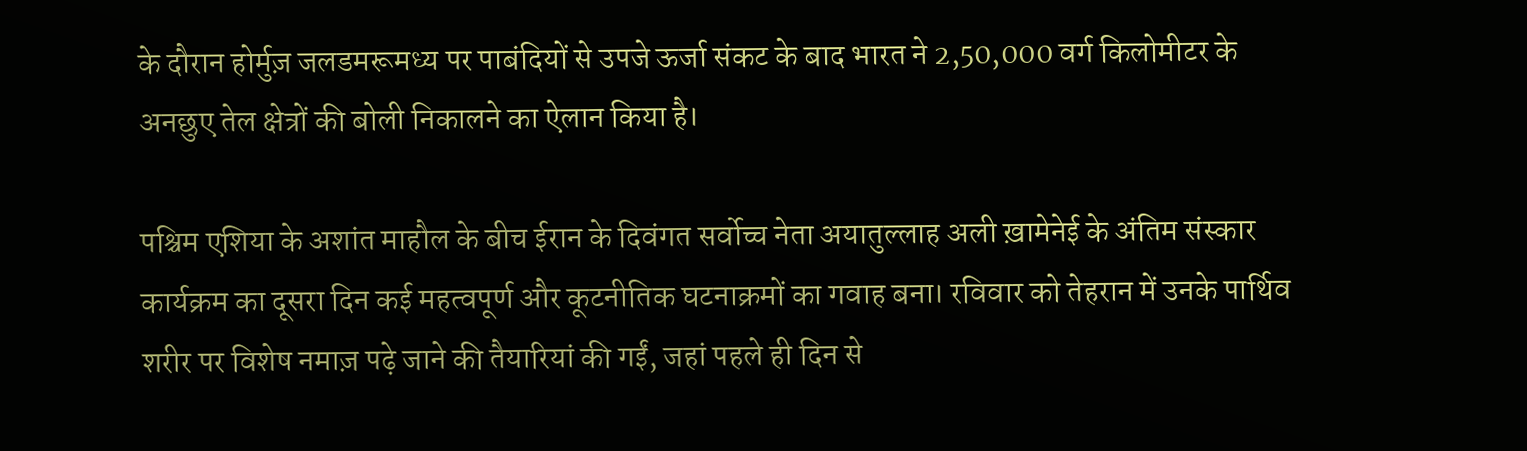के दौरान होर्मुज़ जलडमरूमध्य पर पाबंदियों से उपजे ऊर्जा संकट के बाद भारत ने 2,50,000 वर्ग किलोमीटर के अनछुए तेल क्षेत्रों की बोली निकालने का ऐलान किया है।

पश्चिम एशिया के अशांत माहौल के बीच ईरान के दिवंगत सर्वोच्च नेता अयातुल्लाह अली ख़ामेनेई के अंतिम संस्कार कार्यक्रम का दूसरा दिन कई महत्वपूर्ण और कूटनीतिक घटनाक्रमों का गवाह बना। रविवार को तेहरान में उनके पार्थिव शरीर पर विशेष नमाज़ पढ़े जाने की तैयारियां की गईं, जहां पहले ही दिन से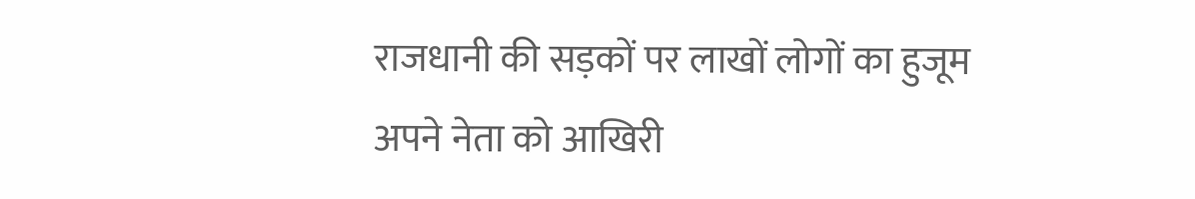राजधानी की सड़कों पर लाखों लोगों का हुजूम अपने नेता को आखिरी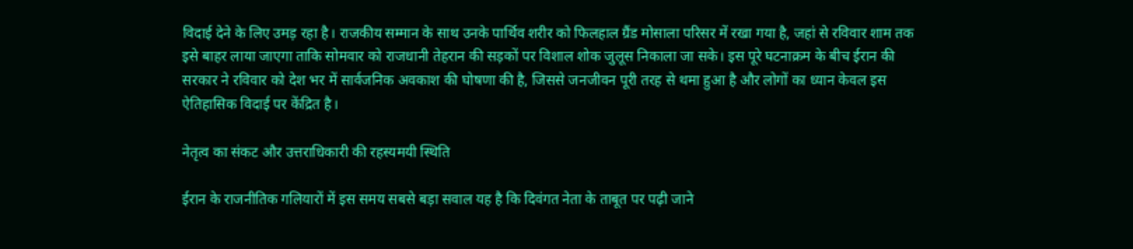विदाई देने के लिए उमड़ रहा है। राजकीय सम्मान के साथ उनके पार्थिव शरीर को फिलहाल ग्रैंड मोसाला परिसर में रखा गया है, जहां से रविवार शाम तक इसे बाहर लाया जाएगा ताकि सोमवार को राजधानी तेहरान की सड़कों पर विशाल शोक जुलूस निकाला जा सके। इस पूरे घटनाक्रम के बीच ईरान की सरकार ने रविवार को देश भर में सार्वजनिक अवकाश की घोषणा की है, जिससे जनजीवन पूरी तरह से थमा हुआ है और लोगों का ध्यान केवल इस ऐतिहासिक विदाई पर केंद्रित है।

नेतृत्व का संकट और उत्तराधिकारी की रहस्यमयी स्थिति

ईरान के राजनीतिक गलियारों में इस समय सबसे बड़ा सवाल यह है कि दिवंगत नेता के ताबूत पर पढ़ी जाने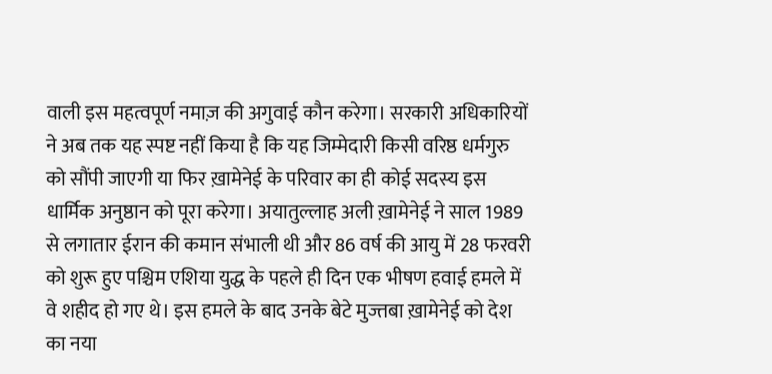वाली इस महत्वपूर्ण नमाज़ की अगुवाई कौन करेगा। सरकारी अधिकारियों ने अब तक यह स्पष्ट नहीं किया है कि यह जिम्मेदारी किसी वरिष्ठ धर्मगुरु को सौंपी जाएगी या फिर ख़ामेनेई के परिवार का ही कोई सदस्य इस धार्मिक अनुष्ठान को पूरा करेगा। अयातुल्लाह अली ख़ामेनेई ने साल 1989 से लगातार ईरान की कमान संभाली थी और 86 वर्ष की आयु में 28 फरवरी को शुरू हुए पश्चिम एशिया युद्ध के पहले ही दिन एक भीषण हवाई हमले में वे शहीद हो गए थे। इस हमले के बाद उनके बेटे मुज्तबा ख़ामेनेई को देश का नया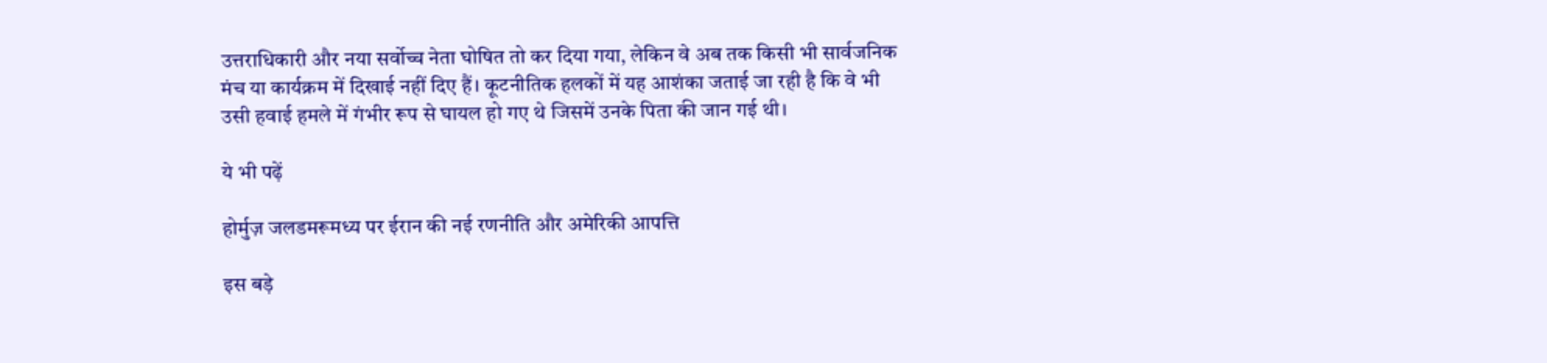उत्तराधिकारी और नया सर्वोच्च नेता घोषित तो कर दिया गया, लेकिन वे अब तक किसी भी सार्वजनिक मंच या कार्यक्रम में दिखाई नहीं दिए हैं। कूटनीतिक हलकों में यह आशंका जताई जा रही है कि वे भी उसी हवाई हमले में गंभीर रूप से घायल हो गए थे जिसमें उनके पिता की जान गई थी।

ये भी पढ़ें

होर्मुज़ जलडमरूमध्य पर ईरान की नई रणनीति और अमेरिकी आपत्ति

इस बड़े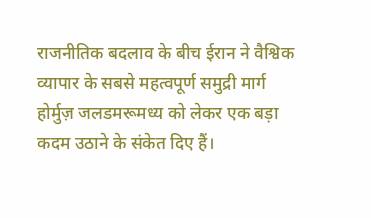राजनीतिक बदलाव के बीच ईरान ने वैश्विक व्यापार के सबसे महत्वपूर्ण समुद्री मार्ग होर्मुज़ जलडमरूमध्य को लेकर एक बड़ा कदम उठाने के संकेत दिए हैं।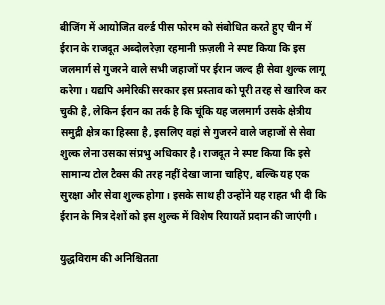बीजिंग में आयोजित वर्ल्ड पीस फोरम को संबोधित करते हुए चीन में ईरान के राजदूत अब्दोलरेज़ा रहमानी फ़ज़ली ने स्पष्ट किया कि इस जलमार्ग से गुजरने वाले सभी जहाजों पर ईरान जल्द ही सेवा शुल्क लागू करेगा। यद्यपि अमेरिकी सरकार इस प्रस्ताव को पूरी तरह से खारिज कर चुकी है, लेकिन ईरान का तर्क है कि चूंकि यह जलमार्ग उसके क्षेत्रीय समुद्री क्षेत्र का हिस्सा है, इसलिए वहां से गुजरने वाले जहाजों से सेवा शुल्क लेना उसका संप्रभु अधिकार है। राजदूत ने स्पष्ट किया कि इसे सामान्य टोल टैक्स की तरह नहीं देखा जाना चाहिए, बल्कि यह एक सुरक्षा और सेवा शुल्क होगा। इसके साथ ही उन्होंने यह राहत भी दी कि ईरान के मित्र देशों को इस शुल्क में विशेष रियायतें प्रदान की जाएंगी।

युद्धविराम की अनिश्चितता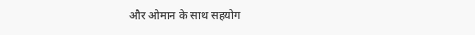और ओमान के साथ सहयोग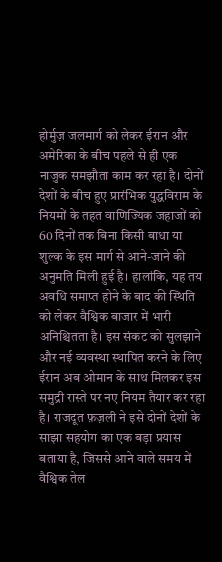होर्मुज़ जलमार्ग को लेकर ईरान और अमेरिका के बीच पहले से ही एक नाजुक समझौता काम कर रहा है। दोनों देशों के बीच हुए प्रारंभिक युद्धविराम के नियमों के तहत वाणिज्यिक जहाजों को 60 दिनों तक बिना किसी बाधा या शुल्क के इस मार्ग से आने-जाने की अनुमति मिली हुई है। हालांकि, यह तय अवधि समाप्त होने के बाद की स्थिति को लेकर वैश्विक बाजार में भारी अनिश्चितता है। इस संकट को सुलझाने और नई व्यवस्था स्थापित करने के लिए ईरान अब ओमान के साथ मिलकर इस समुद्री रास्ते पर नए नियम तैयार कर रहा है। राजदूत फ़ज़ली ने इसे दोनों देशों के साझा सहयोग का एक बड़ा प्रयास बताया है, जिससे आने वाले समय में वैश्विक तेल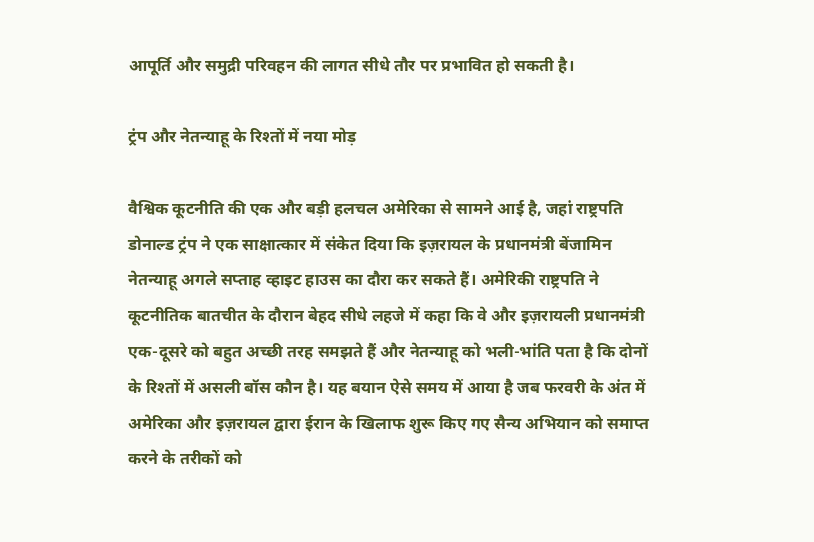आपूर्ति और समुद्री परिवहन की लागत सीधे तौर पर प्रभावित हो सकती है।

ट्रंप और नेतन्याहू के रिश्तों में नया मोड़

वैश्विक कूटनीति की एक और बड़ी हलचल अमेरिका से सामने आई है, जहां राष्ट्रपति डोनाल्ड ट्रंप ने एक साक्षात्कार में संकेत दिया कि इज़रायल के प्रधानमंत्री बेंजामिन नेतन्याहू अगले सप्ताह व्हाइट हाउस का दौरा कर सकते हैं। अमेरिकी राष्ट्रपति ने कूटनीतिक बातचीत के दौरान बेहद सीधे लहजे में कहा कि वे और इज़रायली प्रधानमंत्री एक-दूसरे को बहुत अच्छी तरह समझते हैं और नेतन्याहू को भली-भांति पता है कि दोनों के रिश्तों में असली बॉस कौन है। यह बयान ऐसे समय में आया है जब फरवरी के अंत में अमेरिका और इज़रायल द्वारा ईरान के खिलाफ शुरू किए गए सैन्य अभियान को समाप्त करने के तरीकों को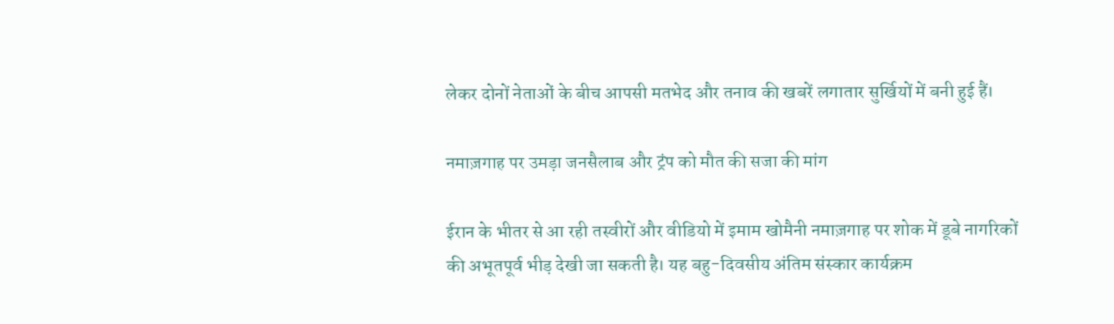लेकर दोनों नेताओं के बीच आपसी मतभेद और तनाव की खबरें लगातार सुर्खियों में बनी हुई हैं।

नमाज़गाह पर उमड़ा जनसैलाब और ट्रंप को मौत की सजा की मांग

ईरान के भीतर से आ रही तस्वीरों और वीडियो में इमाम खोमैनी नमाज़गाह पर शोक में डूबे नागरिकों की अभूतपूर्व भीड़ देखी जा सकती है। यह बहु-दिवसीय अंतिम संस्कार कार्यक्रम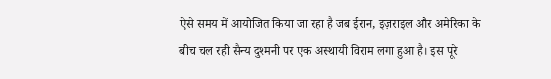ऐसे समय में आयोजित किया जा रहा है जब ईरान, इज़राइल और अमेरिका के बीच चल रही सैन्य दुश्मनी पर एक अस्थायी विराम लगा हुआ है। इस पूरे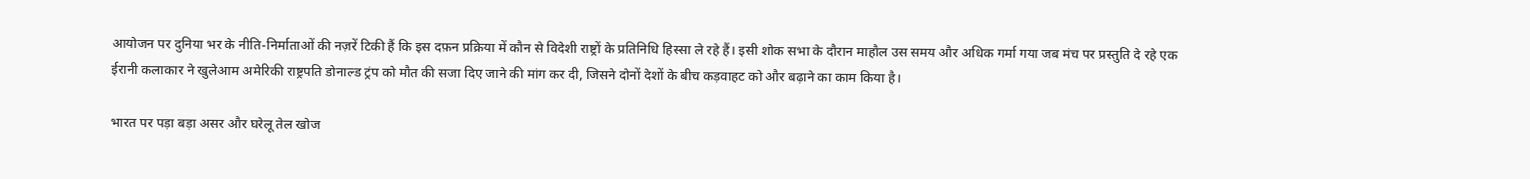आयोजन पर दुनिया भर के नीति-निर्माताओं की नज़रें टिकी हैं कि इस दफ़न प्रक्रिया में कौन से विदेशी राष्ट्रों के प्रतिनिधि हिस्सा ले रहे हैं। इसी शोक सभा के दौरान माहौल उस समय और अधिक गर्मा गया जब मंच पर प्रस्तुति दे रहे एक ईरानी कलाकार ने खुलेआम अमेरिकी राष्ट्रपति डोनाल्ड ट्रंप को मौत की सजा दिए जाने की मांग कर दी, जिसने दोनों देशों के बीच कड़वाहट को और बढ़ाने का काम किया है।

भारत पर पड़ा बड़ा असर और घरेलू तेल खोज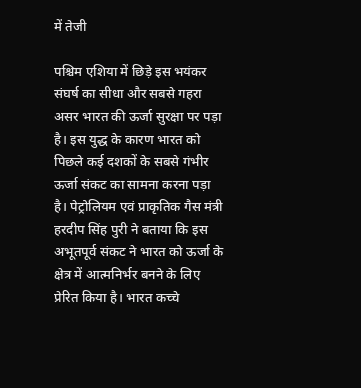में तेजी

पश्चिम एशिया में छिड़े इस भयंकर संघर्ष का सीधा और सबसे गहरा असर भारत की ऊर्जा सुरक्षा पर पड़ा है। इस युद्ध के कारण भारत को पिछले कई दशकों के सबसे गंभीर ऊर्जा संकट का सामना करना पड़ा है। पेट्रोलियम एवं प्राकृतिक गैस मंत्री हरदीप सिंह पुरी ने बताया कि इस अभूतपूर्व संकट ने भारत को ऊर्जा के क्षेत्र में आत्मनिर्भर बनने के लिए प्रेरित किया है। भारत कच्चे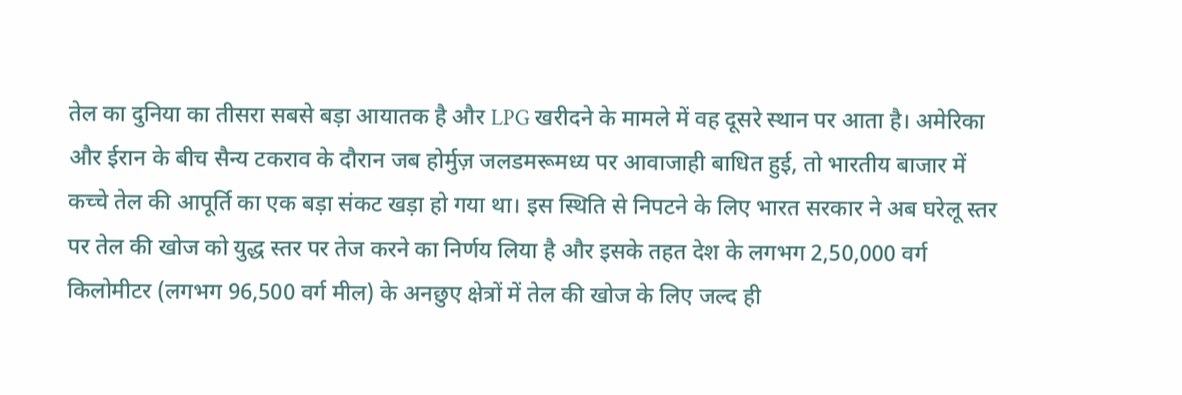तेल का दुनिया का तीसरा सबसे बड़ा आयातक है और LPG खरीदने के मामले में वह दूसरे स्थान पर आता है। अमेरिका और ईरान के बीच सैन्य टकराव के दौरान जब होर्मुज़ जलडमरूमध्य पर आवाजाही बाधित हुई, तो भारतीय बाजार में कच्चे तेल की आपूर्ति का एक बड़ा संकट खड़ा हो गया था। इस स्थिति से निपटने के लिए भारत सरकार ने अब घरेलू स्तर पर तेल की खोज को युद्ध स्तर पर तेज करने का निर्णय लिया है और इसके तहत देश के लगभग 2,50,000 वर्ग किलोमीटर (लगभग 96,500 वर्ग मील) के अनछुए क्षेत्रों में तेल की खोज के लिए जल्द ही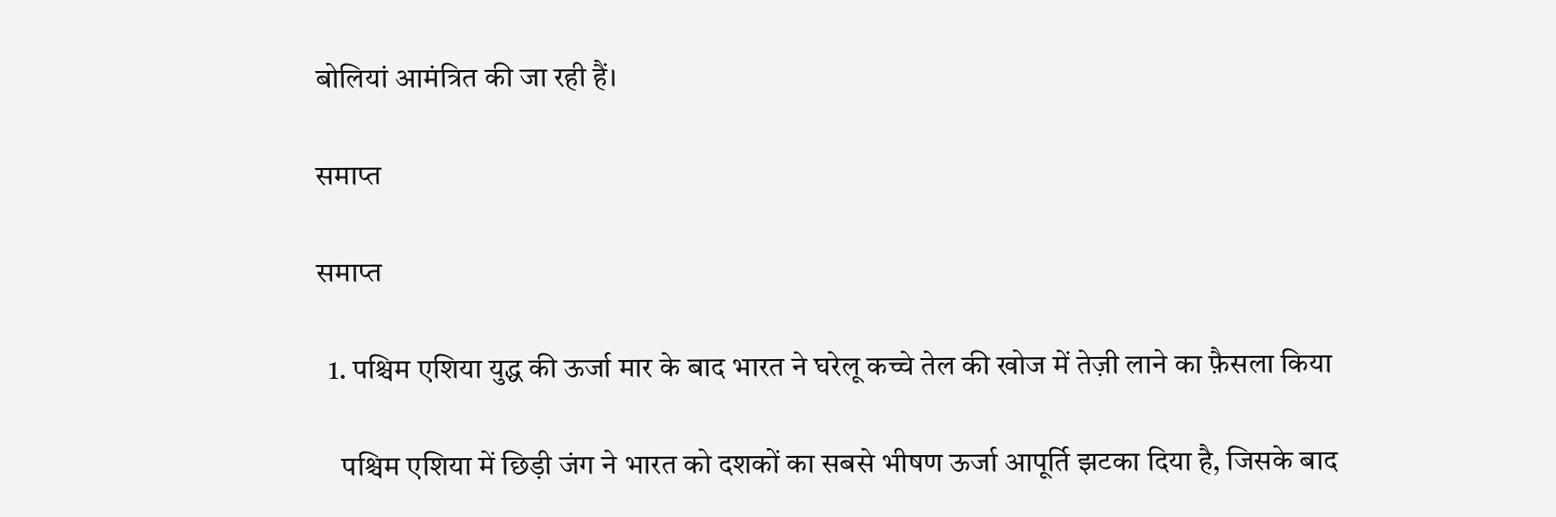बोलियां आमंत्रित की जा रही हैं।

समाप्त

समाप्त

  1. पश्चिम एशिया युद्ध की ऊर्जा मार के बाद भारत ने घरेलू कच्चे तेल की खोज में तेज़ी लाने का फ़ैसला किया

    पश्चिम एशिया में छिड़ी जंग ने भारत को दशकों का सबसे भीषण ऊर्जा आपूर्ति झटका दिया है, जिसके बाद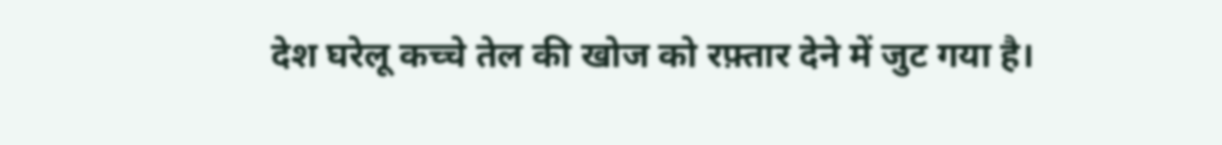देश घरेलू कच्चे तेल की खोज को रफ़्तार देने में जुट गया है।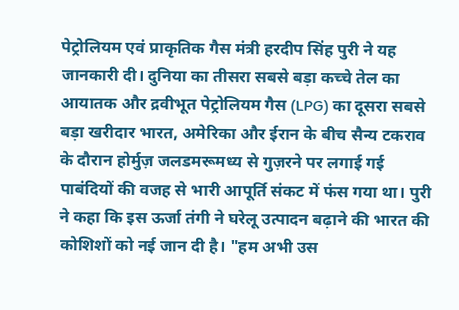पेट्रोलियम एवं प्राकृतिक गैस मंत्री हरदीप सिंह पुरी ने यह जानकारी दी। दुनिया का तीसरा सबसे बड़ा कच्चे तेल का आयातक और द्रवीभूत पेट्रोलियम गैस (LPG) का दूसरा सबसे बड़ा खरीदार भारत, अमेरिका और ईरान के बीच सैन्य टकराव के दौरान होर्मुज़ जलडमरूमध्य से गुज़रने पर लगाई गई पाबंदियों की वजह से भारी आपूर्ति संकट में फंस गया था। पुरी ने कहा कि इस ऊर्जा तंगी ने घरेलू उत्पादन बढ़ाने की भारत की कोशिशों को नई जान दी है। "हम अभी उस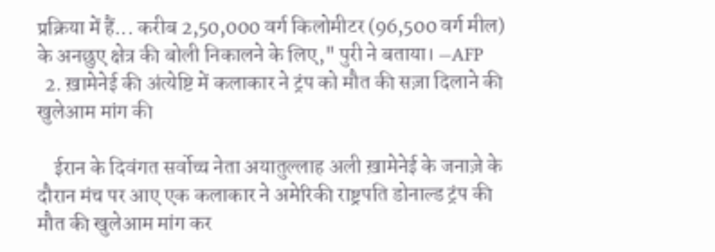प्रक्रिया में हैं... करीब 2,50,000 वर्ग किलोमीटर (96,500 वर्ग मील) के अनछुए क्षेत्र की बोली निकालने के लिए," पुरी ने बताया। —AFP
  2. ख़ामेनेई की अंत्येष्टि में कलाकार ने ट्रंप को मौत की सज़ा दिलाने की खुलेआम मांग की

    ईरान के दिवंगत सर्वोच्च नेता अयातुल्लाह अली ख़ामेनेई के जनाज़े के दौरान मंच पर आए एक कलाकार ने अमेरिकी राष्ट्रपति डोनाल्ड ट्रंप की मौत की खुलेआम मांग कर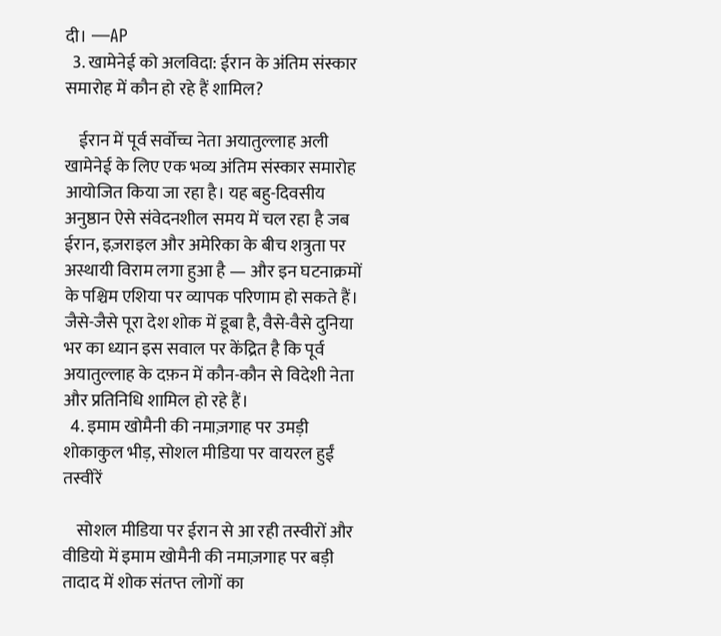दी। —AP
  3. खामेनेई को अलविदा: ईरान के अंतिम संस्कार समारोह में कौन हो रहे हैं शामिल?

    ईरान में पूर्व सर्वोच्च नेता अयातुल्लाह अली खामेनेई के लिए एक भव्य अंतिम संस्कार समारोह आयोजित किया जा रहा है। यह बहु-दिवसीय अनुष्ठान ऐसे संवेदनशील समय में चल रहा है जब ईरान, इज़राइल और अमेरिका के बीच शत्रुता पर अस्थायी विराम लगा हुआ है — और इन घटनाक्रमों के पश्चिम एशिया पर व्यापक परिणाम हो सकते हैं। जैसे-जैसे पूरा देश शोक में डूबा है, वैसे-वैसे दुनिया भर का ध्यान इस सवाल पर केंद्रित है कि पूर्व अयातुल्लाह के दफ़न में कौन-कौन से विदेशी नेता और प्रतिनिधि शामिल हो रहे हैं।
  4. इमाम खोमैनी की नमाज़गाह पर उमड़ी शोकाकुल भीड़, सोशल मीडिया पर वायरल हुईं तस्वीरें

    सोशल मीडिया पर ईरान से आ रही तस्वीरों और वीडियो में इमाम खोमैनी की नमाज़गाह पर बड़ी तादाद में शोक संतप्त लोगों का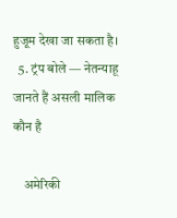हुजूम देखा जा सकता है।
  5. ट्रंप बोले — नेतन्याहू जानते हैं असली मालिक कौन है

    अमेरिकी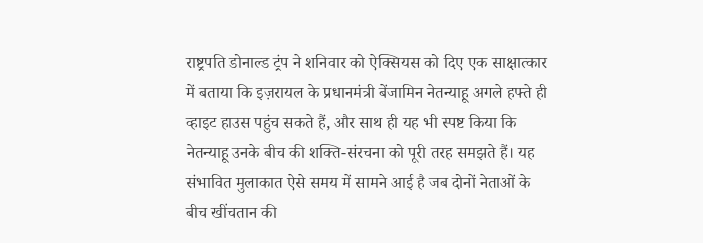राष्ट्रपति डोनाल्ड ट्रंप ने शनिवार को ऐक्सियस को दिए एक साक्षात्कार में बताया कि इज़रायल के प्रधानमंत्री बेंजामिन नेतन्याहू अगले हफ्ते ही व्हाइट हाउस पहुंच सकते हैं, और साथ ही यह भी स्पष्ट किया कि नेतन्याहू उनके बीच की शक्ति-संरचना को पूरी तरह समझते हैं। यह संभावित मुलाकात ऐसे समय में सामने आई है जब दोनों नेताओं के बीच खींचतान की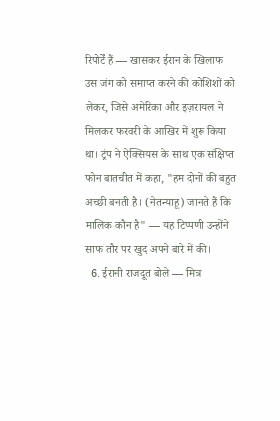रिपोर्टें हैं — खासकर ईरान के खिलाफ उस जंग को समाप्त करने की कोशिशों को लेकर, जिसे अमेरिका और इज़रायल ने मिलकर फरवरी के आखिर में शुरू किया था। ट्रंप ने ऐक्सियस के साथ एक संक्षिप्त फोन बातचीत में कहा, "हम दोनों की बहुत अच्छी बनती है। (नेतन्याहू) जानते हैं कि मालिक कौन है" — यह टिप्पणी उन्होंने साफ तौर पर खुद अपने बारे में की।
  6. ईरानी राजदूत बोले — मित्र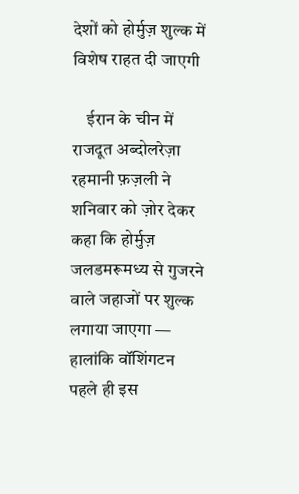देशों को होर्मुज़ शुल्क में विशेष राहत दी जाएगी

    ईरान के चीन में राजदूत अब्दोलरेज़ा रहमानी फ़ज़ली ने शनिवार को ज़ोर देकर कहा कि होर्मुज़ जलडमरूमध्य से गुजरने वाले जहाजों पर शुल्क लगाया जाएगा — हालांकि वॉशिंगटन पहले ही इस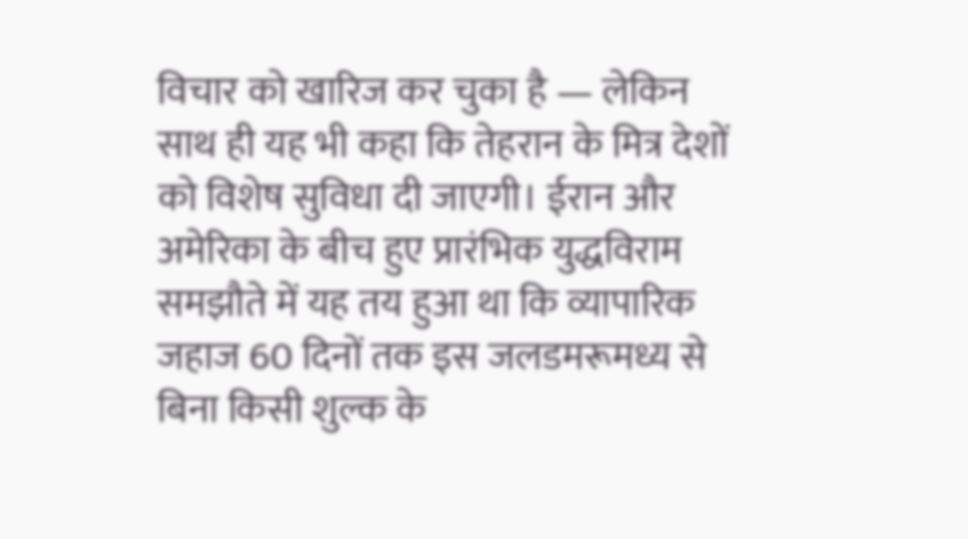विचार को खारिज कर चुका है — लेकिन साथ ही यह भी कहा कि तेहरान के मित्र देशों को विशेष सुविधा दी जाएगी। ईरान और अमेरिका के बीच हुए प्रारंभिक युद्धविराम समझौते में यह तय हुआ था कि व्यापारिक जहाज 60 दिनों तक इस जलडमरूमध्य से बिना किसी शुल्क के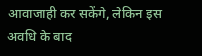आवाजाही कर सकेंगे, लेकिन इस अवधि के बाद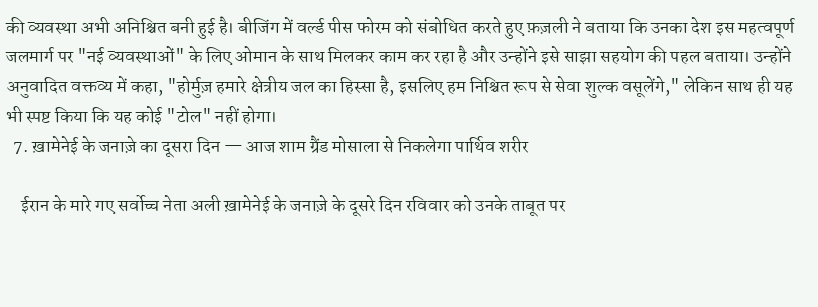की व्यवस्था अभी अनिश्चित बनी हुई है। बीजिंग में वर्ल्ड पीस फोरम को संबोधित करते हुए फ़ज़ली ने बताया कि उनका देश इस महत्वपूर्ण जलमार्ग पर "नई व्यवस्थाओं" के लिए ओमान के साथ मिलकर काम कर रहा है और उन्होंने इसे साझा सहयोग की पहल बताया। उन्होंने अनुवादित वक्तव्य में कहा, "होर्मुज़ हमारे क्षेत्रीय जल का हिस्सा है, इसलिए हम निश्चित रूप से सेवा शुल्क वसूलेंगे," लेकिन साथ ही यह भी स्पष्ट किया कि यह कोई "टोल" नहीं होगा।
  7. ख़ामेनेई के जनाज़े का दूसरा दिन — आज शाम ग्रैंड मोसाला से निकलेगा पार्थिव शरीर

    ईरान के मारे गए सर्वोच्च नेता अली ख़ामेनेई के जनाज़े के दूसरे दिन रविवार को उनके ताबूत पर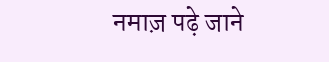नमाज़ पढ़े जाने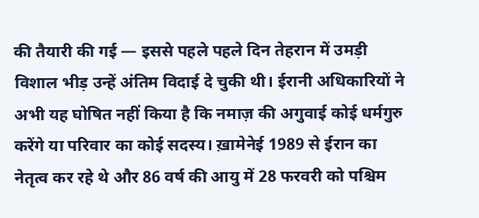की तैयारी की गई — इससे पहले पहले दिन तेहरान में उमड़ी विशाल भीड़ उन्हें अंतिम विदाई दे चुकी थी। ईरानी अधिकारियों ने अभी यह घोषित नहीं किया है कि नमाज़ की अगुवाई कोई धर्मगुरु करेंगे या परिवार का कोई सदस्य। ख़ामेनेई 1989 से ईरान का नेतृत्व कर रहे थे और 86 वर्ष की आयु में 28 फरवरी को पश्चिम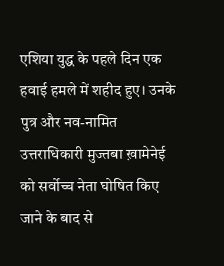एशिया युद्ध के पहले दिन एक हवाई हमले में शहीद हुए। उनके पुत्र और नव-नामित उत्तराधिकारी मुज्तबा ख़ामेनेई को सर्वोच्च नेता घोषित किए जाने के बाद से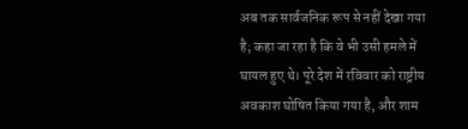अब तक सार्वजनिक रूप से नहीं देखा गया है; कहा जा रहा है कि वे भी उसी हमले में घायल हुए थे। पूरे देश में रविवार को राष्ट्रीय अवकाश घोषित किया गया है, और शाम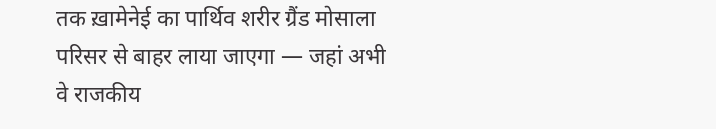तक ख़ामेनेई का पार्थिव शरीर ग्रैंड मोसाला परिसर से बाहर लाया जाएगा — जहां अभी वे राजकीय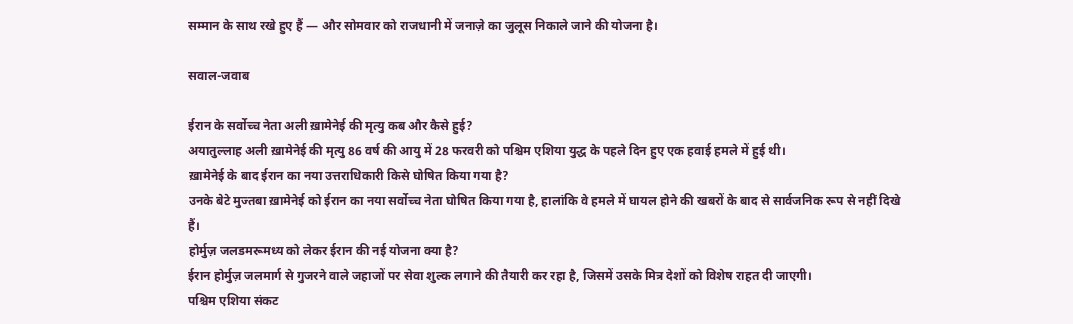सम्मान के साथ रखे हुए हैं — और सोमवार को राजधानी में जनाज़े का जुलूस निकाले जाने की योजना है।

सवाल-जवाब

ईरान के सर्वोच्च नेता अली ख़ामेनेई की मृत्यु कब और कैसे हुई?
अयातुल्लाह अली ख़ामेनेई की मृत्यु 86 वर्ष की आयु में 28 फरवरी को पश्चिम एशिया युद्ध के पहले दिन हुए एक हवाई हमले में हुई थी।
ख़ामेनेई के बाद ईरान का नया उत्तराधिकारी किसे घोषित किया गया है?
उनके बेटे मुज्तबा ख़ामेनेई को ईरान का नया सर्वोच्च नेता घोषित किया गया है, हालांकि वे हमले में घायल होने की खबरों के बाद से सार्वजनिक रूप से नहीं दिखे हैं।
होर्मुज़ जलडमरूमध्य को लेकर ईरान की नई योजना क्या है?
ईरान होर्मुज़ जलमार्ग से गुजरने वाले जहाजों पर सेवा शुल्क लगाने की तैयारी कर रहा है, जिसमें उसके मित्र देशों को विशेष राहत दी जाएगी।
पश्चिम एशिया संकट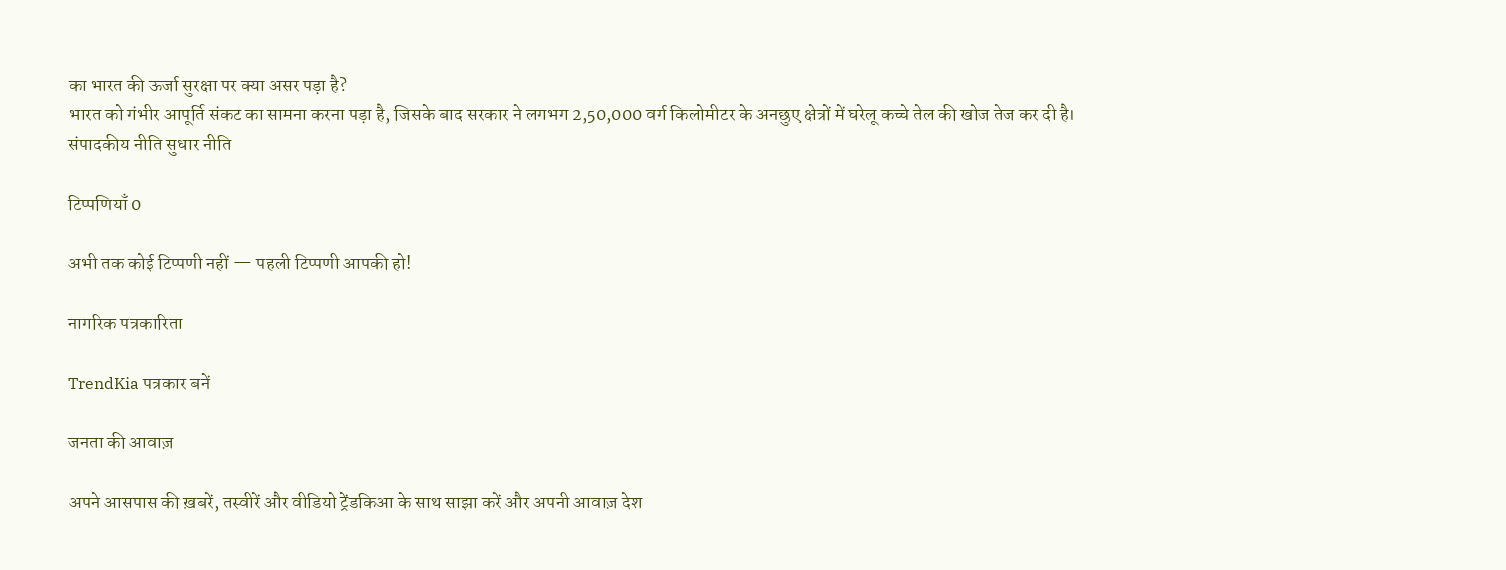का भारत की ऊर्जा सुरक्षा पर क्या असर पड़ा है?
भारत को गंभीर आपूर्ति संकट का सामना करना पड़ा है, जिसके बाद सरकार ने लगभग 2,50,000 वर्ग किलोमीटर के अनछुए क्षेत्रों में घरेलू कच्चे तेल की खोज तेज कर दी है।
संपादकीय नीति सुधार नीति

टिप्पणियाँ 0

अभी तक कोई टिप्पणी नहीं — पहली टिप्पणी आपकी हो!

नागरिक पत्रकारिता

TrendKia पत्रकार बनें

जनता की आवाज़

अपने आसपास की ख़बरें, तस्वीरें और वीडियो ट्रेंडकिआ के साथ साझा करें और अपनी आवाज़ देश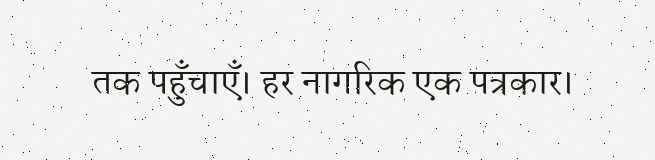तक पहुँचाएँ। हर नागरिक एक पत्रकार।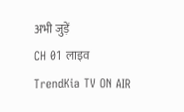अभी जुड़ें
CH 01 लाइव
TrendKia TV ON AIR